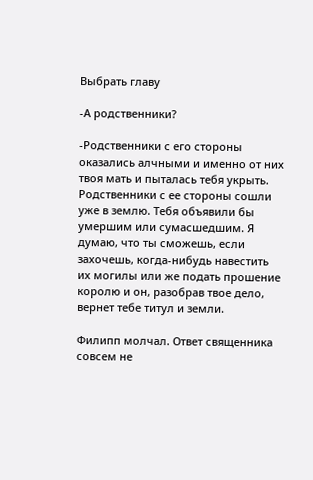Выбрать главу

-А родственники?

-Родственники с его стороны оказались алчными и именно от них твоя мать и пыталась тебя укрыть. Родственники с ее стороны сошли уже в землю. Тебя объявили бы умершим или сумасшедшим. Я думаю, что ты сможешь, если захочешь, когда-нибудь навестить их могилы или же подать прошение королю и он, разобрав твое дело, вернет тебе титул и земли.

Филипп молчал. Ответ священника совсем не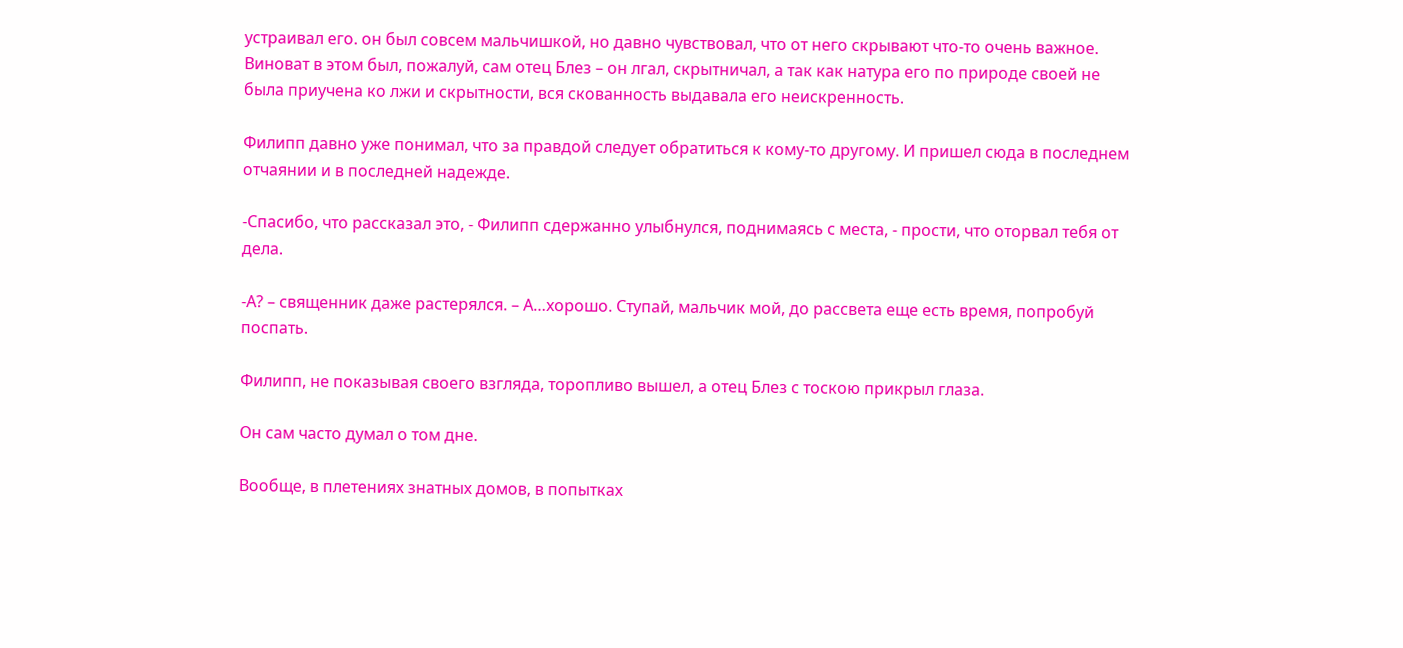устраивал его. он был совсем мальчишкой, но давно чувствовал, что от него скрывают что-то очень важное. Виноват в этом был, пожалуй, сам отец Блез – он лгал, скрытничал, а так как натура его по природе своей не была приучена ко лжи и скрытности, вся скованность выдавала его неискренность.

Филипп давно уже понимал, что за правдой следует обратиться к кому-то другому. И пришел сюда в последнем отчаянии и в последней надежде.

-Спасибо, что рассказал это, - Филипп сдержанно улыбнулся, поднимаясь с места, - прости, что оторвал тебя от дела.

-А? – священник даже растерялся. – А…хорошо. Ступай, мальчик мой, до рассвета еще есть время, попробуй поспать.

Филипп, не показывая своего взгляда, торопливо вышел, а отец Блез с тоскою прикрыл глаза.

Он сам часто думал о том дне.

Вообще, в плетениях знатных домов, в попытках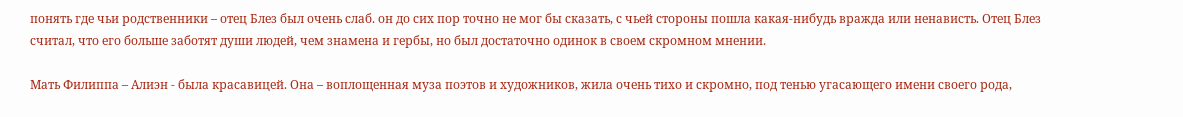понять где чьи родственники – отец Блез был очень слаб. он до сих пор точно не мог бы сказать, с чьей стороны пошла какая-нибудь вражда или ненависть. Отец Блез считал, что его больше заботят души людей, чем знамена и гербы, но был достаточно одинок в своем скромном мнении.

Мать Филиппа – Алиэн - была красавицей. Она – воплощенная муза поэтов и художников, жила очень тихо и скромно, под тенью угасающего имени своего рода,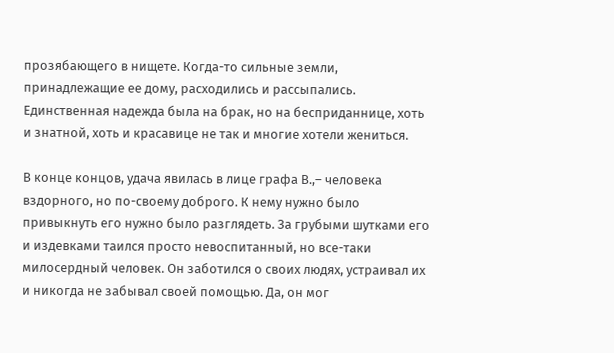прозябающего в нищете. Когда-то сильные земли, принадлежащие ее дому, расходились и рассыпались. Единственная надежда была на брак, но на бесприданнице, хоть и знатной, хоть и красавице не так и многие хотели жениться.

В конце концов, удача явилась в лице графа В.,– человека вздорного, но по-своему доброго. К нему нужно было привыкнуть его нужно было разглядеть. За грубыми шутками его и издевками таился просто невоспитанный, но все-таки милосердный человек. Он заботился о своих людях, устраивал их и никогда не забывал своей помощью. Да, он мог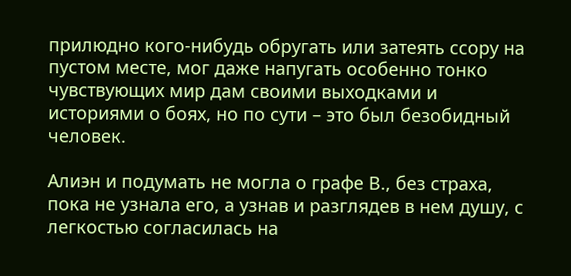прилюдно кого-нибудь обругать или затеять ссору на пустом месте, мог даже напугать особенно тонко чувствующих мир дам своими выходками и историями о боях, но по сути – это был безобидный человек.

Алиэн и подумать не могла о графе В., без страха, пока не узнала его, а узнав и разглядев в нем душу, с легкостью согласилась на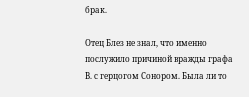брак.

Отец Блез не знал, что именно послужило причиной вражды графа В. с герцогом Сонором. Была ли то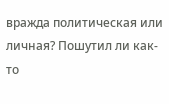вражда политическая или личная? Пошутил ли как-то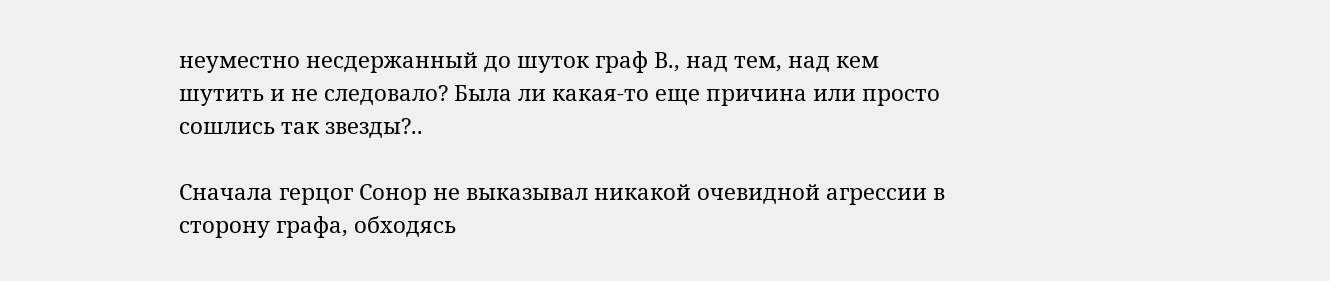неуместно несдержанный до шуток граф В., над тем, над кем шутить и не следовало? Была ли какая-то еще причина или просто сошлись так звезды?..

Сначала герцог Сонор не выказывал никакой очевидной агрессии в сторону графа, обходясь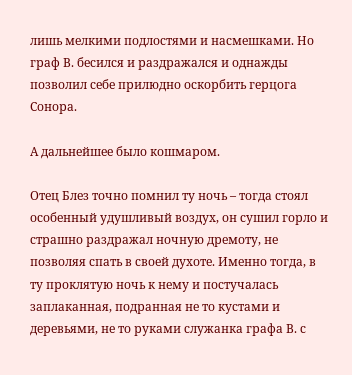лишь мелкими подлостями и насмешками. Но граф В. бесился и раздражался и однажды позволил себе прилюдно оскорбить герцога Сонора.

А дальнейшее было кошмаром.

Отец Блез точно помнил ту ночь – тогда стоял особенный удушливый воздух, он сушил горло и страшно раздражал ночную дремоту, не позволяя спать в своей духоте. Именно тогда, в ту проклятую ночь к нему и постучалась заплаканная, подранная не то кустами и деревьями, не то руками служанка графа В. с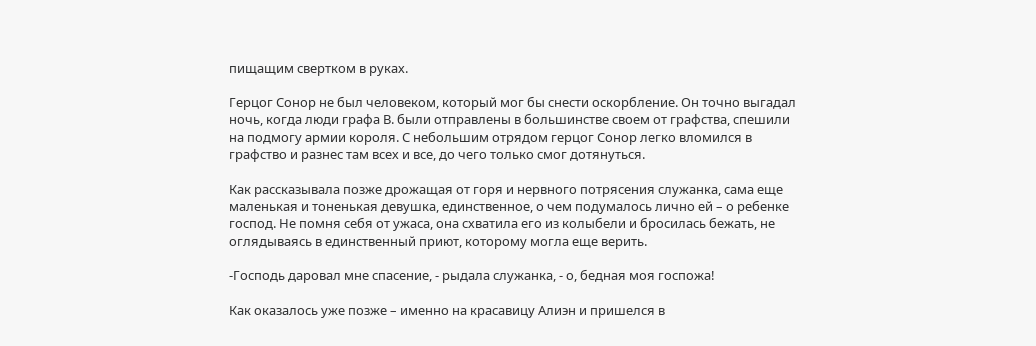пищащим свертком в руках.

Герцог Сонор не был человеком, который мог бы снести оскорбление. Он точно выгадал ночь, когда люди графа В. были отправлены в большинстве своем от графства, спешили на подмогу армии короля. С небольшим отрядом герцог Сонор легко вломился в графство и разнес там всех и все, до чего только смог дотянуться.

Как рассказывала позже дрожащая от горя и нервного потрясения служанка, сама еще маленькая и тоненькая девушка, единственное, о чем подумалось лично ей – о ребенке господ. Не помня себя от ужаса, она схватила его из колыбели и бросилась бежать, не оглядываясь в единственный приют, которому могла еще верить.

-Господь даровал мне спасение, - рыдала служанка, - о, бедная моя госпожа!

Как оказалось уже позже – именно на красавицу Алиэн и пришелся в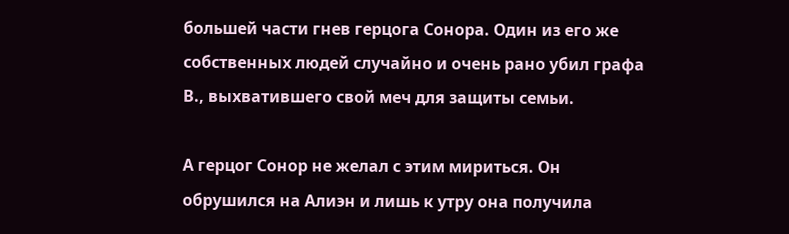большей части гнев герцога Сонора. Один из его же собственных людей случайно и очень рано убил графа В., выхватившего свой меч для защиты семьи.

А герцог Сонор не желал с этим мириться. Он обрушился на Алиэн и лишь к утру она получила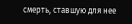смерть, ставшую для нее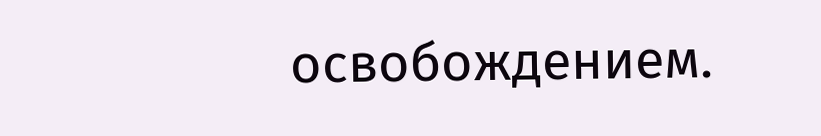освобождением.